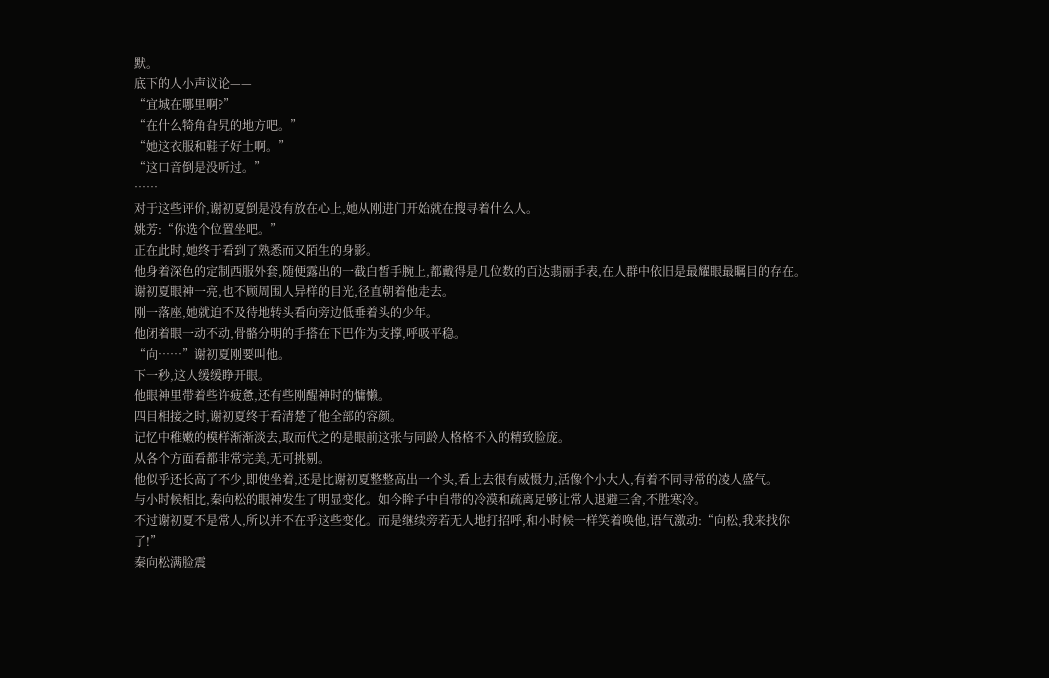默。
底下的人小声议论——
“宜城在哪里啊?”
“在什么犄角旮旯的地方吧。”
“她这衣服和鞋子好土啊。”
“这口音倒是没听过。”
……
对于这些评价,谢初夏倒是没有放在心上,她从刚进门开始就在搜寻着什么人。
姚芳:“你选个位置坐吧。”
正在此时,她终于看到了熟悉而又陌生的身影。
他身着深色的定制西服外套,随便露出的一截白皙手腕上,都戴得是几位数的百达翡丽手表,在人群中依旧是最耀眼最瞩目的存在。
谢初夏眼神一亮,也不顾周围人异样的目光,径直朝着他走去。
刚一落座,她就迫不及待地转头看向旁边低垂着头的少年。
他闭着眼一动不动,骨骼分明的手搭在下巴作为支撑,呼吸平稳。
“向……”谢初夏刚要叫他。
下一秒,这人缓缓睁开眼。
他眼神里带着些许疲惫,还有些刚醒神时的慵懒。
四目相接之时,谢初夏终于看清楚了他全部的容颜。
记忆中稚嫩的模样渐渐淡去,取而代之的是眼前这张与同龄人格格不入的精致脸庞。
从各个方面看都非常完美,无可挑剔。
他似乎还长高了不少,即使坐着,还是比谢初夏整整高出一个头,看上去很有威慑力,活像个小大人,有着不同寻常的凌人盛气。
与小时候相比,秦向松的眼神发生了明显变化。如今眸子中自带的冷漠和疏离足够让常人退避三舍,不胜寒冷。
不过谢初夏不是常人,所以并不在乎这些变化。而是继续旁若无人地打招呼,和小时候一样笑着唤他,语气激动:“向松,我来找你了!”
秦向松满脸震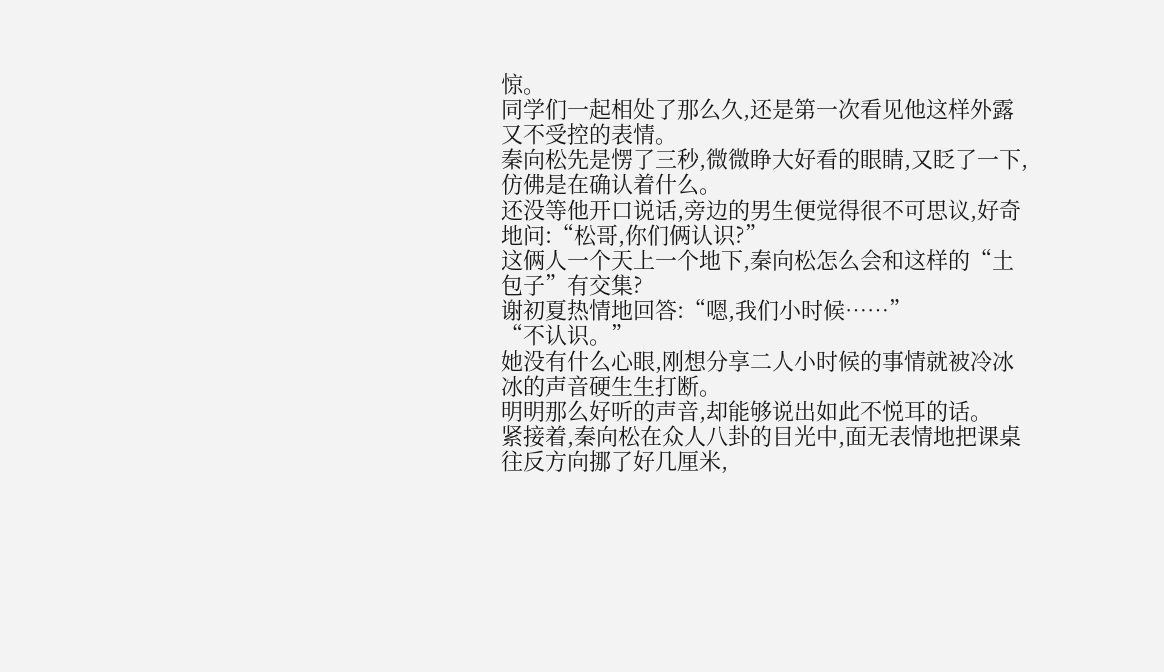惊。
同学们一起相处了那么久,还是第一次看见他这样外露又不受控的表情。
秦向松先是愣了三秒,微微睁大好看的眼睛,又眨了一下,仿佛是在确认着什么。
还没等他开口说话,旁边的男生便觉得很不可思议,好奇地问:“松哥,你们俩认识?”
这俩人一个天上一个地下,秦向松怎么会和这样的“土包子”有交集?
谢初夏热情地回答:“嗯,我们小时候……”
“不认识。”
她没有什么心眼,刚想分享二人小时候的事情就被冷冰冰的声音硬生生打断。
明明那么好听的声音,却能够说出如此不悦耳的话。
紧接着,秦向松在众人八卦的目光中,面无表情地把课桌往反方向挪了好几厘米,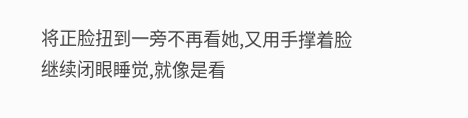将正脸扭到一旁不再看她,又用手撑着脸继续闭眼睡觉,就像是看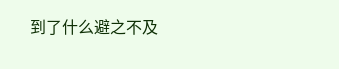到了什么避之不及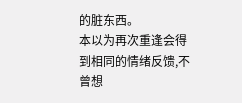的脏东西。
本以为再次重逢会得到相同的情绪反馈,不曾想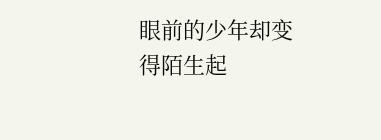眼前的少年却变得陌生起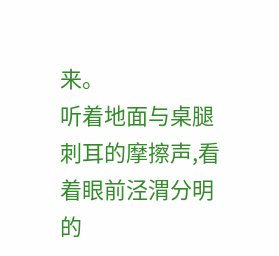来。
听着地面与桌腿刺耳的摩擦声,看着眼前泾渭分明的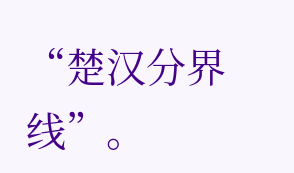“楚汉分界线”。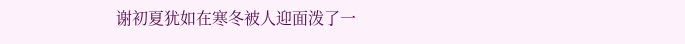谢初夏犹如在寒冬被人迎面泼了一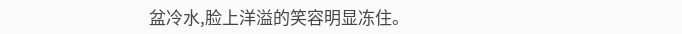盆冷水,脸上洋溢的笑容明显冻住。